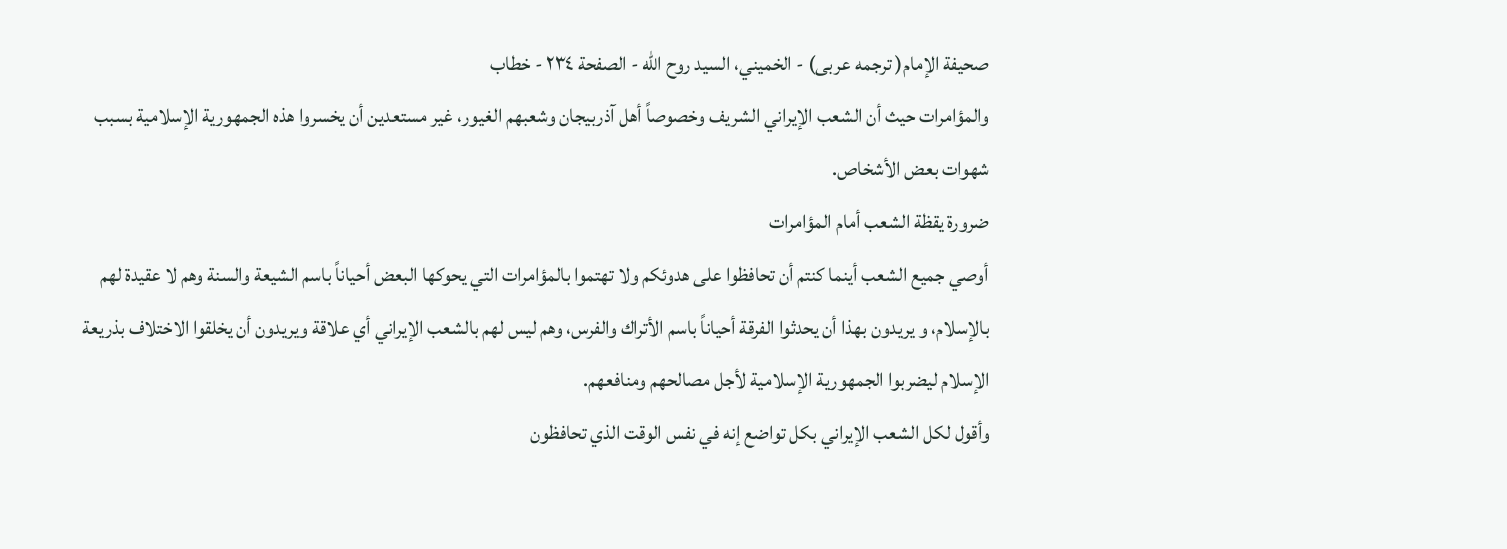صحيفة الإمام( ترجمه عربى) - الخميني، السيد روح الله - الصفحة ٢٣٤ - خطاب
والمؤامرات حيث أن الشعب الإيراني الشريف وخصوصاً أهل آذربيجان وشعبهم الغيور، غير مستعدين أن يخسروا هذه الجمهورية الإسلامية بسبب شهوات بعض الأشخاص.
ضرورة يقظة الشعب أمام المؤامرات
أوصي جميع الشعب أينما كنتم أن تحافظوا على هدوئكم ولا تهتموا بالمؤامرات التي يحوكها البعض أحياناً باسم الشيعة والسنة وهم لا عقيدة لهم بالإسلام، و يريدون بهذا أن يحدثوا الفرقة أحياناً باسم الأتراك والفرس، وهم ليس لهم بالشعب الإيراني أي علاقة ويريدون أن يخلقوا الاختلاف بذريعة الإسلام ليضربوا الجمهورية الإسلامية لأجل مصالحهم ومنافعهم.
وأقول لكل الشعب الإيراني بكل تواضع إنه في نفس الوقت الذي تحافظون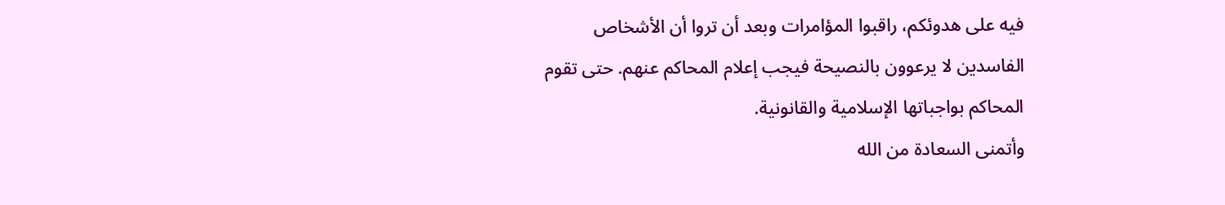فيه على هدوئكم، راقبوا المؤامرات وبعد أن تروا أن الأشخاص الفاسدين لا يرعوون بالنصيحة فيجب إعلام المحاكم عنهم. حتى تقوم المحاكم بواجباتها الإسلامية والقانونية.
وأتمنى السعادة من الله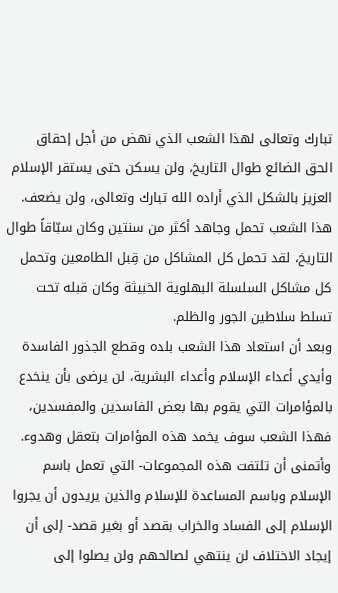تبارك وتعالى لهذا الشعب الذي نهض من أجل إحقاق الحق الضائع طوال التاريخ، ولن يسكن حتى يستقر الإسلام العزيز بالشكل الذي أراده الله تبارك وتعالى، ولن يضعف.
هذا الشعب تحمل وجاهد أكثر من سنتين وكان سبّاقاً طوال التاريخ، لقد تحمل كل المشاكل من قِبل الطامعين وتحمل كل مشاكل السلسلة البهلوية الخبيثة وكان قبله تحت تسلط سلاطين الجور والظلم.
وبعد أن استعاد هذا الشعب بلده وقطع الجذور الفاسدة وأيدي أعداء الإسلام وأعداء البشرية، لن يرضى بأن ينخدع بالمؤامرات التي يقوم بها بعض الفاسدين والمفسدين، فهذا الشعب سوف يخمد هذه المؤامرات بتعقل وهدوء.
وأتمنى أن تلتفت هذه المجموعات- التي تعمل باسم الإسلام وباسم المساعدة للإسلام والذين يريدون أن يجروا الإسلام إلى الفساد والخراب بقصد أو بغير قصد- إلى أن إيجاد الاختلاف لن ينتهي لصالحهم ولن يصلوا إلى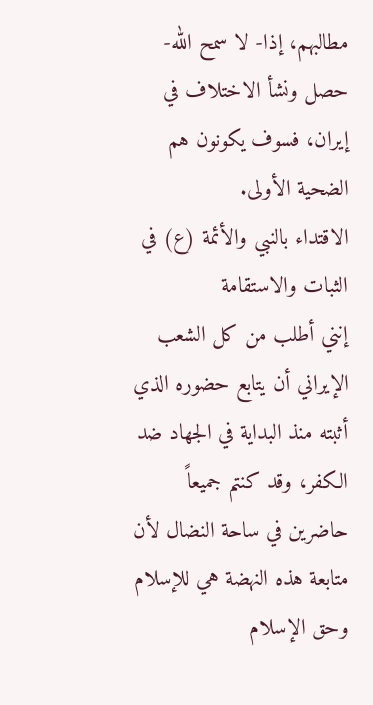مطالبهم، إذا- لا سمح الله- حصل ونشأ الاختلاف في إيران، فسوف يكونون هم الضحية الأولى.
الاقتداء بالنبي والأئمة (ع) في الثبات والاستقامة
إنني أطلب من كل الشعب الإيراني أن يتابع حضوره الذي أثبته منذ البداية في الجهاد ضد الكفر، وقد كنتم جميعاً حاضرين في ساحة النضال لأن متابعة هذه النهضة هي للإسلام وحق الإسلام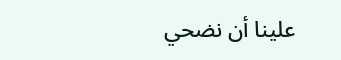علينا أن نضحي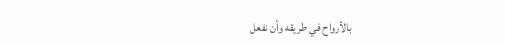بالأرواح في طريقه وأن نفعل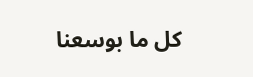كل ما بوسعنا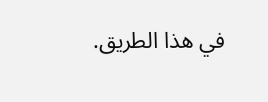في هذا الطريق.